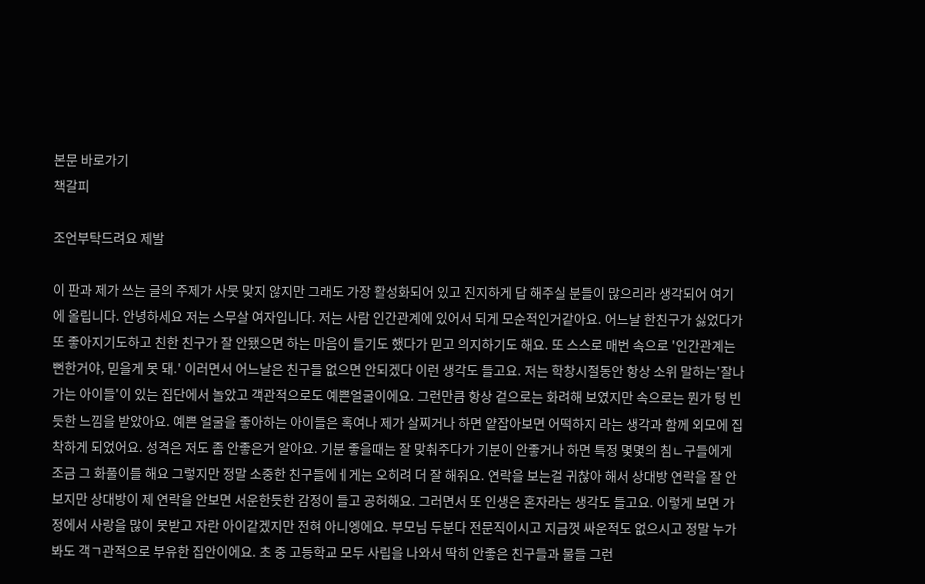본문 바로가기
책갈피

조언부탁드려요 제발

이 판과 제가 쓰는 글의 주제가 사뭇 맞지 않지만 그래도 가장 활성화되어 있고 진지하게 답 해주실 분들이 많으리라 생각되어 여기에 올립니다. 안녕하세요 저는 스무살 여자입니다. 저는 사람 인간관계에 있어서 되게 모순적인거같아요. 어느날 한친구가 싫었다가 또 좋아지기도하고 친한 친구가 잘 안됐으면 하는 마음이 들기도 했다가 믿고 의지하기도 해요. 또 스스로 매번 속으로 '인간관계는 뻔한거야, 믿을게 못 돼.' 이러면서 어느날은 친구들 없으면 안되겠다 이런 생각도 들고요. 저는 학창시절동안 항상 소위 말하는'잘나가는 아이들'이 있는 집단에서 놀았고 객관적으로도 예쁜얼굴이에요. 그런만큼 항상 겉으로는 화려해 보였지만 속으로는 뭔가 텅 빈듯한 느낌을 받았아요. 예쁜 얼굴을 좋아하는 아이들은 혹여나 제가 살찌거나 하면 얕잡아보면 어떡하지 라는 생각과 함께 외모에 집착하게 되었어요. 성격은 저도 좀 안좋은거 알아요. 기분 좋을때는 잘 맞춰주다가 기분이 안좋거나 하면 특정 몇몇의 침ㄴ구들에게 조금 그 화풀이를 해요 그렇지만 정말 소중한 친구들에ㅔ게는 오히려 더 잘 해줘요. 연락을 보는걸 귀찮아 해서 상대방 연락을 잘 안보지만 상대방이 제 연락을 안보면 서운한듯한 감정이 들고 공허해요. 그러면서 또 인생은 혼자라는 생각도 들고요. 이렇게 보면 가정에서 사랑을 많이 못받고 자란 아이같겠지만 전혀 아니엥에요. 부모님 두분다 전문직이시고 지금껏 싸운적도 없으시고 정말 누가 봐도 객ㄱ관적으로 부유한 집안이에요. 초 중 고등학교 모두 사립을 나와서 딱히 안좋은 친구들과 물들 그런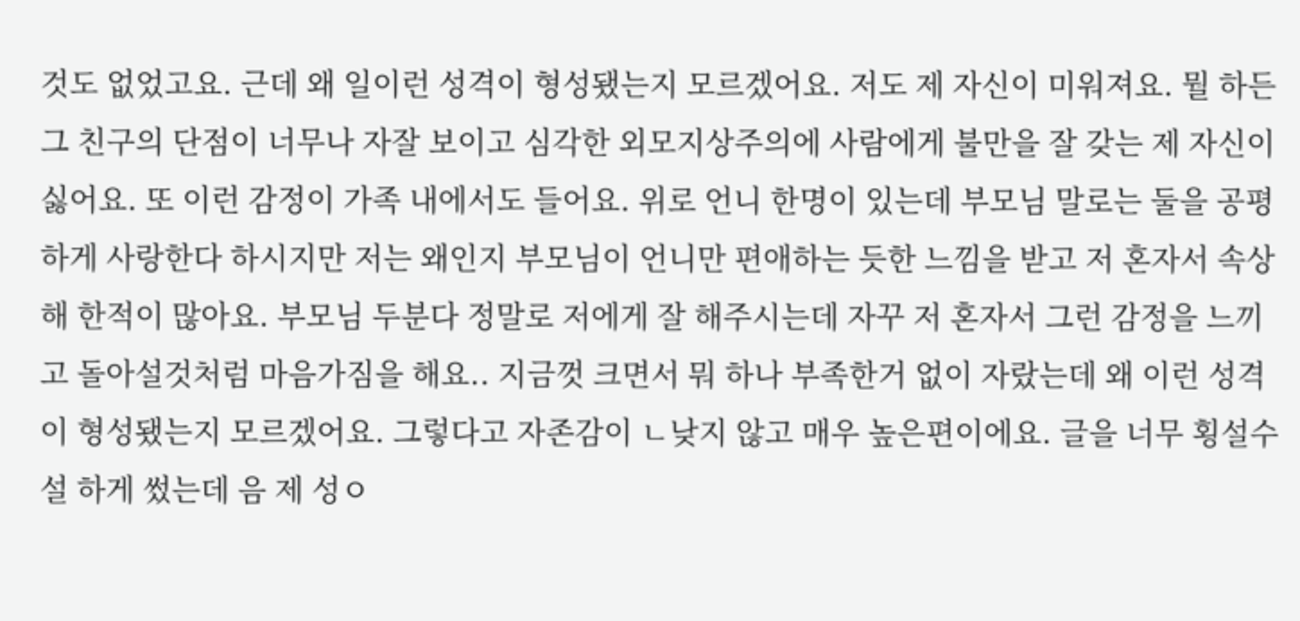것도 없었고요. 근데 왜 일이런 성격이 형성됐는지 모르겠어요. 저도 제 자신이 미워져요. 뭘 하든 그 친구의 단점이 너무나 자잘 보이고 심각한 외모지상주의에 사람에게 불만을 잘 갖는 제 자신이 싫어요. 또 이런 감정이 가족 내에서도 들어요. 위로 언니 한명이 있는데 부모님 말로는 둘을 공평하게 사랑한다 하시지만 저는 왜인지 부모님이 언니만 편애하는 듯한 느낌을 받고 저 혼자서 속상해 한적이 많아요. 부모님 두분다 정말로 저에게 잘 해주시는데 자꾸 저 혼자서 그런 감정을 느끼고 돌아설것처럼 마음가짐을 해요.. 지금껏 크면서 뭐 하나 부족한거 없이 자랐는데 왜 이런 성격이 형성됐는지 모르겠어요. 그렇다고 자존감이 ㄴ낮지 않고 매우 높은편이에요. 글을 너무 횡설수설 하게 썼는데 음 제 성ㅇ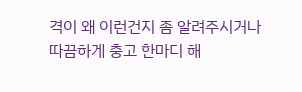격이 왜 이런건지 좀 알려주시거나 따끔하게 충고 한마디 해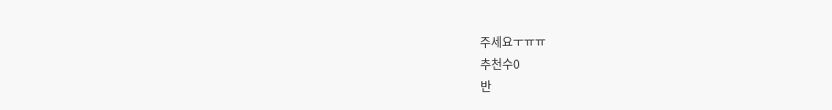주세요ㅜㅠㅠ
추천수0
반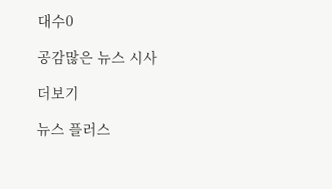대수0

공감많은 뉴스 시사

더보기

뉴스 플러스